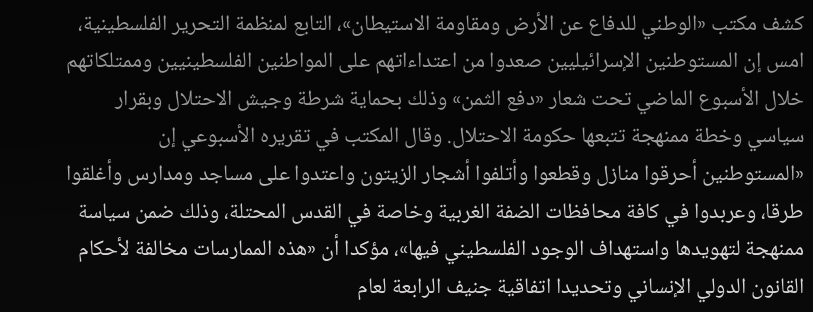كشف مكتب «الوطني للدفاع عن الأرض ومقاومة الاستيطان»، التابع لمنظمة التحرير الفلسطينية، امس إن المستوطنين الإسرائيليين صعدوا من اعتداءاتهم على المواطنين الفلسطينيين وممتلكاتهم خلال الأسبوع الماضي تحت شعار «دفع الثمن» وذلك بحماية شرطة وجيش الاحتلال وبقرار سياسي وخطة ممنهجة تتبعها حكومة الاحتلال. وقال المكتب في تقريره الأسبوعي إن «المستوطنين أحرقوا منازل وقطعوا وأتلفوا أشجار الزيتون واعتدوا على مساجد ومدارس وأغلقوا طرقا، وعربدوا في كافة محافظات الضفة الغربية وخاصة في القدس المحتلة، وذلك ضمن سياسة ممنهجة لتهويدها واستهداف الوجود الفلسطيني فيها»، مؤكدا أن «هذه الممارسات مخالفة لأحكام القانون الدولي الإنساني وتحديدا اتفاقية جنيف الرابعة لعام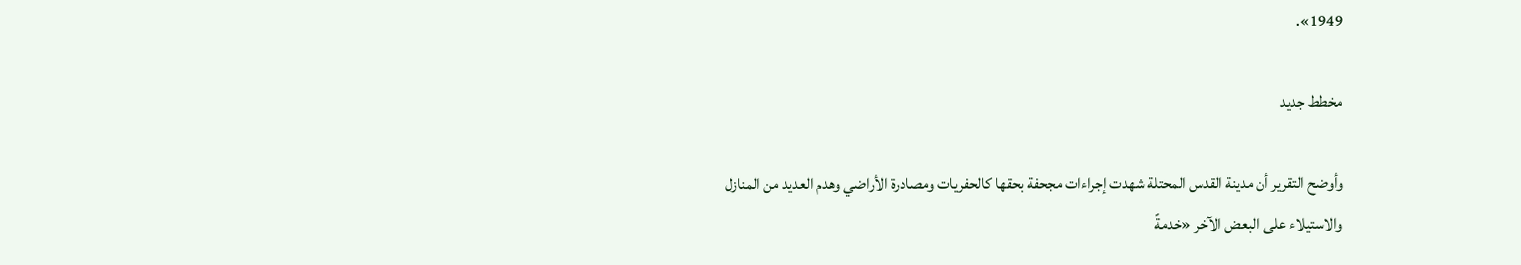1949».

مخطط جديد

وأوضح التقرير أن مدينة القدس المحتلة شهدت إجراءات مجحفة بحقها كالحفريات ومصادرة الأراضي وهدم العديد من المنازل والاستيلاء على البعض الآخر «خدمةً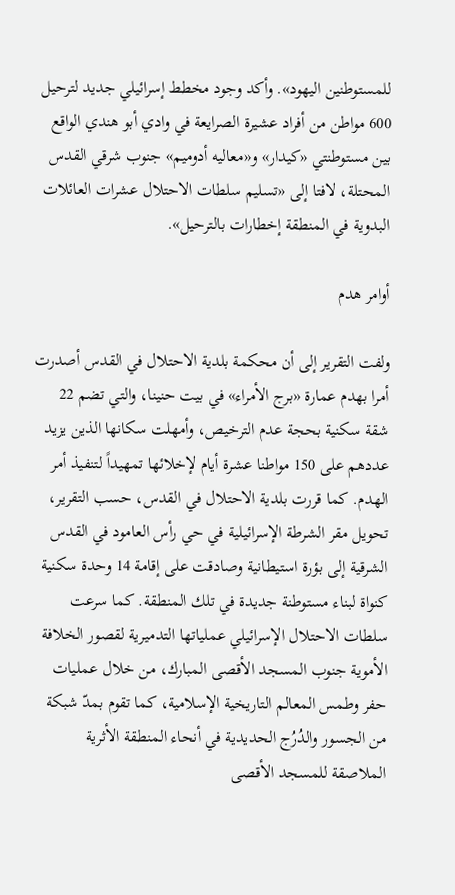للمستوطنين اليهود». وأكد وجود مخطط إسرائيلي جديد لترحيل 600 مواطن من أفراد عشيرة الصرايعة في وادي أبو هندي الواقع بين مستوطنتي «كيدار» و«معاليه أدوميم» جنوب شرقي القدس المحتلة، لافتا إلى «تسليم سلطات الاحتلال عشرات العائلات البدوية في المنطقة إخطارات بالترحيل».

أوامر هدم

ولفت التقرير إلى أن محكمة بلدية الاحتلال في القدس أصدرت أمرا بهدم عمارة «برج الأمراء» في بيت حنينا، والتي تضم 22 شقة سكنية بحجة عدم الترخيص، وأمهلت سكانها الذين يزيد عددهم على 150 مواطنا عشرة أيام لإخلائها تمهيداً لتنفيذ أمر الهدم. كما قررت بلدية الاحتلال في القدس، حسب التقرير، تحويل مقر الشرطة الإسرائيلية في حي رأس العامود في القدس الشرقية إلى بؤرة استيطانية وصادقت على إقامة 14 وحدة سكنية كنواة لبناء مستوطنة جديدة في تلك المنطقة. كما سرعت سلطات الاحتلال الإسرائيلي عملياتها التدميرية لقصور الخلافة الأموية جنوب المسجد الأقصى المبارك، من خلال عمليات حفر وطمس المعالم التاريخية الإسلامية، كما تقوم بمدّ شبكة من الجسور والدُرُج الحديدية في أنحاء المنطقة الأثرية الملاصقة للمسجد الأقصى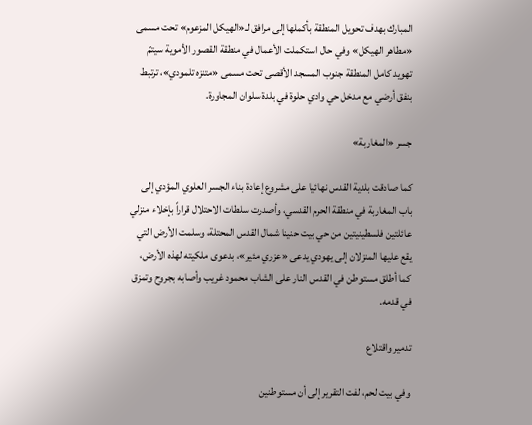المبارك بهدف تحويل المنطقة بأكملها إلى مرافق لـ«الهيكل المزعوم» تحت مسمى «مطاهر الهيكل» وفي حال استكملت الأعمال في منطقة القصور الأموية سيتمّ تهويد كامل المنطقة جنوب المسجد الأقصى تحت مسمى «متنزه تلمودي»، ترتبط بنفق أرضي مع مدخل حي وادي حلوة في بلدة سلوان المجاورة.

جسر «المغاربة»

كما صادقت بلدية القدس نهائيا على مشروع إعادة بناء الجسر العلوي المؤدي إلى باب المغاربة في منطقة الحرم القدسي، وأصدرت سلطات الاحتلال قراراً بإخلاء منزلي عائلتين فلسطينيتين من حي بيت حنينا شمال القدس المحتلة، وسلمت الأرض التي يقع عليها المنزلان إلى يهودي يدعى «عزري مئير»، بدعوى ملكيته لهذه الأرض، كما أطلق مستوطن في القدس النار على الشاب محمود غريب وأصابه بجروح وتمزق في قدمه.

تدمير واقتلاع

وفي بيت لحم، لفت التقرير إلى أن مستوطنين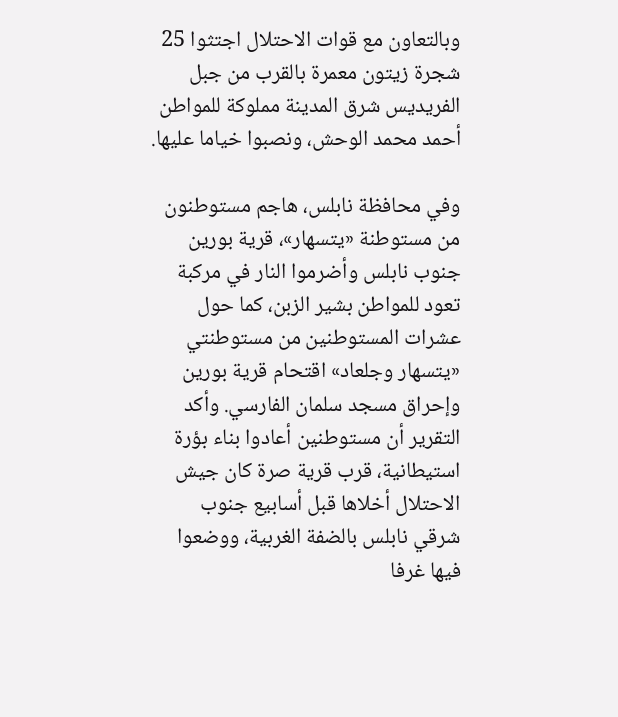وبالتعاون مع قوات الاحتلال اجتثوا 25 شجرة زيتون معمرة بالقرب من جبل الفريديس شرق المدينة مملوكة للمواطن أحمد محمد الوحش، ونصبوا خياما عليها.

وفي محافظة نابلس، هاجم مستوطنون من مستوطنة «يتسهار»، قرية بورين جنوب نابلس وأضرموا النار في مركبة تعود للمواطن بشير الزبن، كما حول عشرات المستوطنين من مستوطنتي «يتسهار وجلعاد» اقتحام قرية بورين وإحراق مسجد سلمان الفارسي. وأكد التقرير أن مستوطنين أعادوا بناء بؤرة استيطانية، قرب قرية صرة كان جيش الاحتلال أخلاها قبل أسابيع جنوب شرقي نابلس بالضفة الغربية، ووضعوا فيها غرفا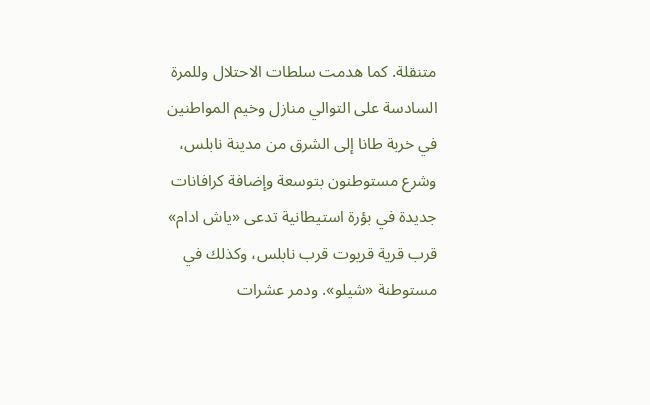متنقلة. كما هدمت سلطات الاحتلال وللمرة السادسة على التوالي منازل وخيم المواطنين في خربة طانا إلى الشرق من مدينة نابلس، وشرع مستوطنون بتوسعة وإضافة كرافانات جديدة في بؤرة استيطانية تدعى «ياش ادام» قرب قرية قريوت قرب نابلس، وكذلك في مستوطنة «شيلو». ودمر عشرات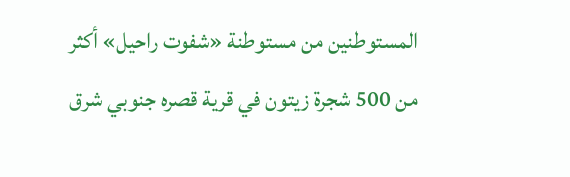المستوطنين من مستوطنة «شفوت راحيل» أكثر من 500 شجرة زيتون في قرية قصره جنوبي شرق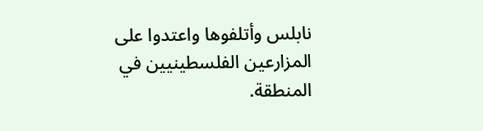نابلس وأتلفوها واعتدوا على المزارعين الفلسطينيين في المنطقة.